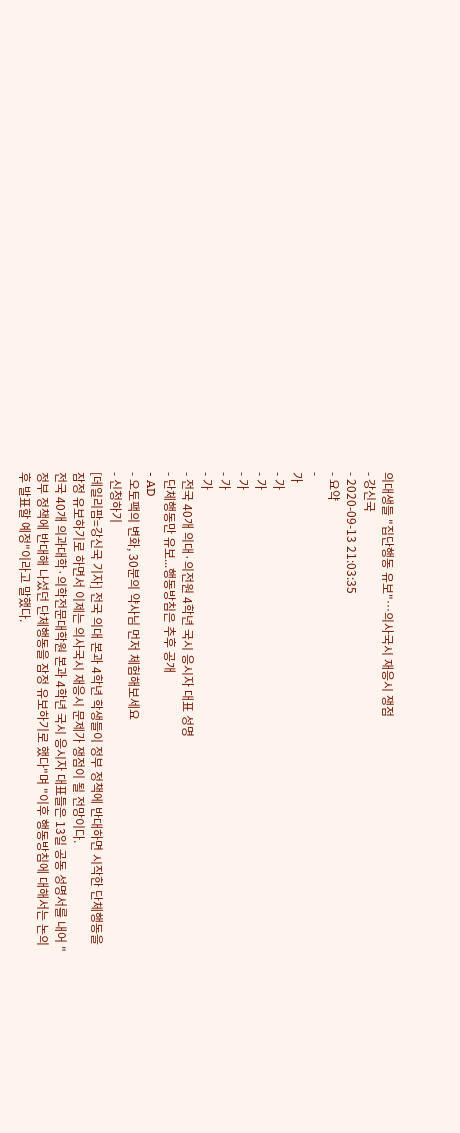의대생들 "집단행동 유보"…의사국시 재응시 쟁점
- 강신국
- 2020-09-13 21:03:35
- 요약
-
가
- 가
- 가
- 가
- 가
- 가
- 전국 40개 의대·의전원 4학년 국시 응시자 대표 성명
- 단체행동만 유보...행동방침은 추후 공개
- AD
- 오토팩의 변화, 30분의 약사님 먼저 체험해보세요
- 신청하기
[데일리팜=강신국 기자] 전국 의대 본과 4학년 학생들이 정부 정책에 반대하면 시작한 단체행동을 잠정 유보하기로 하면서 이제는 의사국시 재응시 문제가 쟁점이 될 전망이다.
전국 40개 의과대학·의학전문대학원 본과 4학년 국시 응시자 대표들은 13일 공동 성명서를 내어 "정부 정책에 반대해 나섰던 단체행동을 잠정 유보하기로 했다"며 "이후 행동방침에 대해서는 논의 후 발표할 예정"이라고 말했다.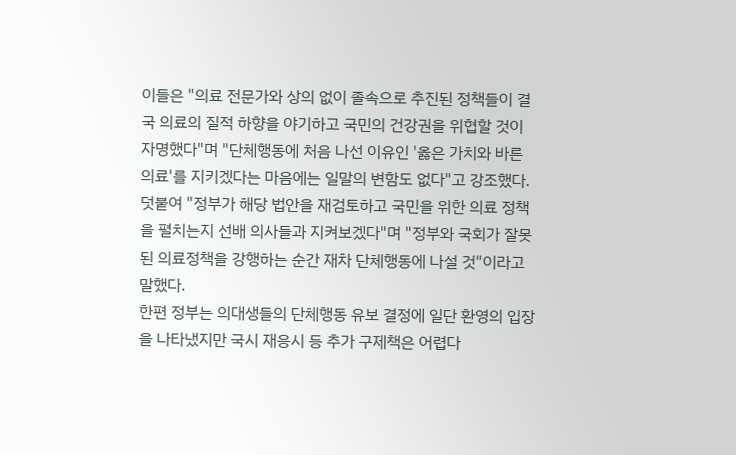이들은 "의료 전문가와 상의 없이 졸속으로 추진된 정책들이 결국 의료의 질적 하향을 야기하고 국민의 건강권을 위협할 것이 자명했다"며 "단체행동에 처음 나선 이유인 '옳은 가치와 바른 의료'를 지키겠다는 마음에는 일말의 변함도 없다"고 강조했다.
덧붙여 "정부가 해당 법안을 재검토하고 국민을 위한 의료 정책을 펼치는지 선배 의사들과 지켜보겠다"며 "정부와 국회가 잘못된 의료정책을 강행하는 순간 재차 단체행동에 나설 것"이라고 말했다.
한편 정부는 의대생들의 단체행동 유보 결정에 일단 환영의 입장을 나타냈지만 국시 재응시 등 추가 구제책은 어렵다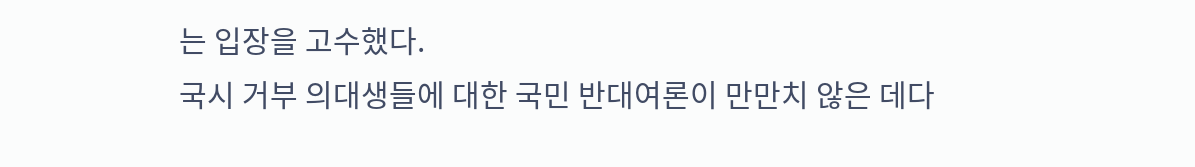는 입장을 고수했다.
국시 거부 의대생들에 대한 국민 반대여론이 만만치 않은 데다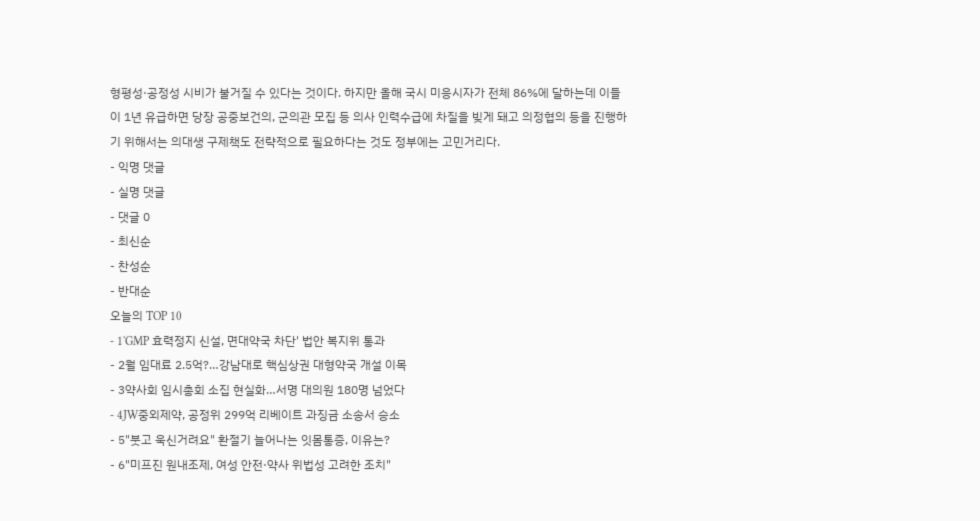형평성·공정성 시비가 불거질 수 있다는 것이다. 하지만 올해 국시 미응시자가 전체 86%에 달하는데 이들이 1년 유급하면 당장 공중보건의, 군의관 모집 등 의사 인력수급에 차질을 빚게 돼고 의정협의 등을 진행하기 위해서는 의대생 구제책도 전략적으로 필요하다는 것도 정부에는 고민거리다.
- 익명 댓글
- 실명 댓글
- 댓글 0
- 최신순
- 찬성순
- 반대순
오늘의 TOP 10
- 1'GMP 효력정지 신설, 면대약국 차단' 법안 복지위 통과
- 2월 임대료 2.5억?…강남대로 핵심상권 대형약국 개설 이목
- 3약사회 임시총회 소집 현실화…서명 대의원 180명 넘었다
- 4JW중외제약, 공정위 299억 리베이트 과징금 소송서 승소
- 5"붓고 욱신거려요" 환절기 늘어나는 잇몸통증, 이유는?
- 6"미프진 원내조제, 여성 안전·약사 위법성 고려한 조치"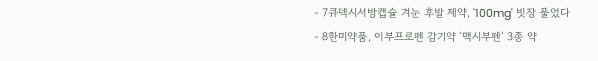- 7큐덱시서방캡슐 겨눈 후발 제약, '100mg' 빗장 풀었다
- 8한미약품, 이부프로펜 감기약 ‘맥시부펜’ 3종 약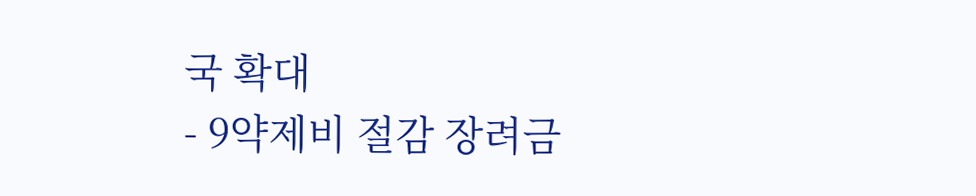국 확대
- 9약제비 절감 장려금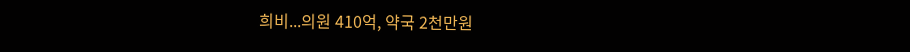희비...의원 410억, 약국 2천만원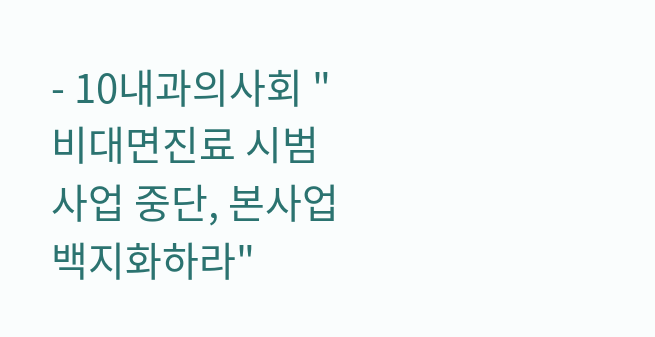- 10내과의사회 "비대면진료 시범사업 중단, 본사업 백지화하라"